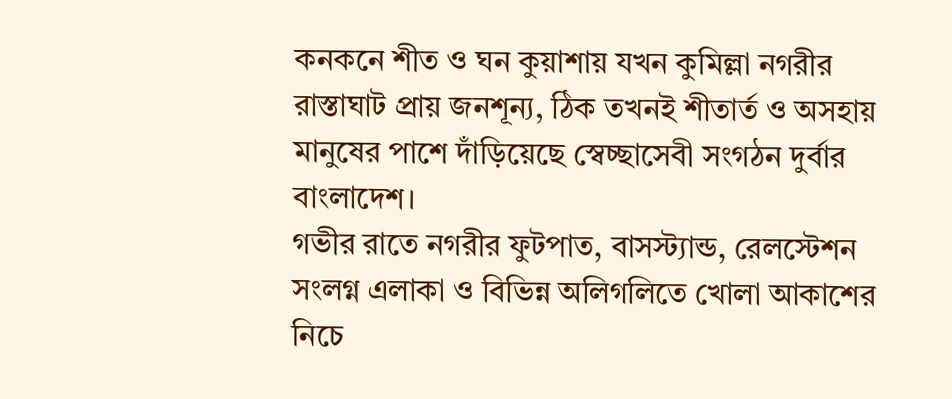কনকনে শীত ও ঘন কুয়াশায় যখন কুমিল্লা নগরীর রাস্তাঘাট প্রায় জনশূন্য, ঠিক তখনই শীতার্ত ও অসহায় মানুষের পাশে দাঁড়িয়েছে স্বেচ্ছাসেবী সংগঠন দুর্বার বাংলাদেশ।
গভীর রাতে নগরীর ফুটপাত, বাসস্ট্যান্ড, রেলস্টেশন সংলগ্ন এলাকা ও বিভিন্ন অলিগলিতে খোলা আকাশের নিচে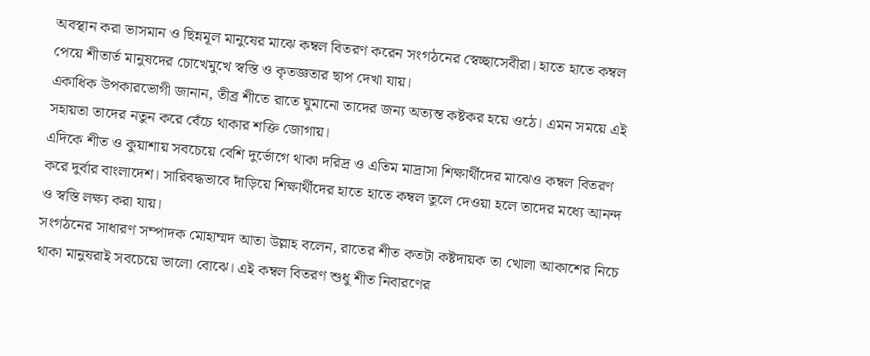অবস্থান করা ভাসমান ও ছিন্নমূল মানুষের মাঝে কম্বল বিতরণ করেন সংগঠনের স্বেচ্ছাসেবীরা। হাতে হাতে কম্বল পেয়ে শীতার্ত মানুষদের চোখেমুখে স্বস্তি ও কৃতজ্ঞতার ছাপ দেখা যায়।
একাধিক উপকারভোগী জানান, তীব্র শীতে রাতে ঘুমানো তাদের জন্য অত্যন্ত কষ্টকর হয়ে ওঠে। এমন সময়ে এই সহায়তা তাদের নতুন করে বেঁচে থাকার শক্তি জোগায়।
এদিকে শীত ও কুয়াশায় সবচেয়ে বেশি দুর্ভোগে থাকা দরিদ্র ও এতিম মাদ্রাসা শিক্ষার্থীদের মাঝেও কম্বল বিতরণ করে দুর্বার বাংলাদেশ। সারিবদ্ধভাবে দাঁড়িয়ে শিক্ষার্থীদের হাতে হাতে কম্বল তুলে দেওয়া হলে তাদের মধ্যে আনন্দ ও স্বস্তি লক্ষ্য করা যায়।
সংগঠনের সাধারণ সম্পাদক মোহাম্মদ আতা উল্লাহ বলেন, রাতের শীত কতটা কষ্টদায়ক তা খোলা আকাশের নিচে থাকা মানুষরাই সবচেয়ে ভালো বোঝে। এই কম্বল বিতরণ শুধু শীত নিবারণের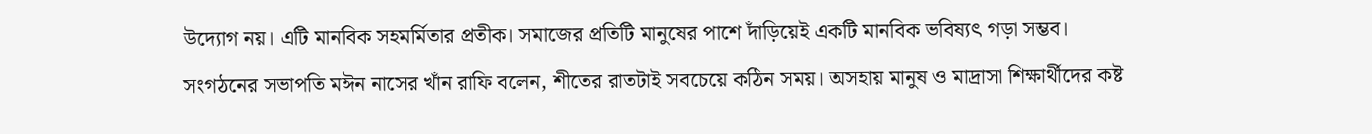উদ্যোগ নয়। এটি মানবিক সহমর্মিতার প্রতীক। সমাজের প্রতিটি মানুষের পাশে দাঁড়িয়েই একটি মানবিক ভবিষ্যৎ গড়া সম্ভব।
সংগঠনের সভাপতি মঈন নাসের খাঁন রাফি বলেন, শীতের রাতটাই সবচেয়ে কঠিন সময়। অসহায় মানুষ ও মাদ্রাসা শিক্ষার্থীদের কষ্ট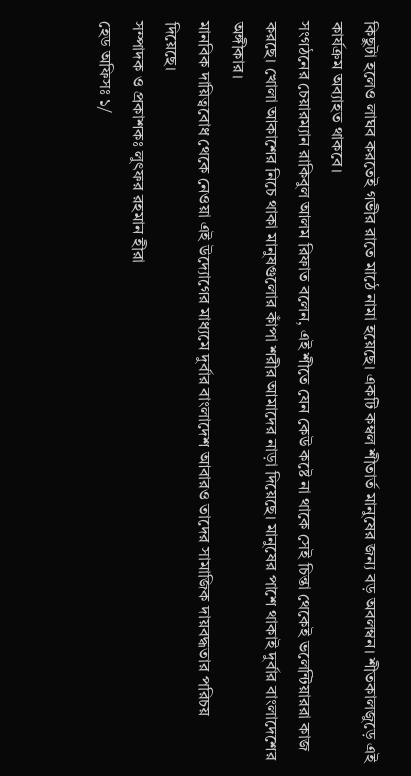কিছুটা হলেও লাঘব করতেই গভীর রাতে মাঠে নামা হয়েছে। একটি কম্বল শীতার্ত মানুষের জন্য বড় অবলম্বন। শীতকালজুড়ে এই কার্যক্রম অব্যাহত থাকবে।
সংগঠনের চেয়ারম্যান রাকিবুল আলম রিফাত বলেন, এই শীতে যেন কেউ কষ্টে না থাকে সেই চিন্তা থেকেই ভলেন্টিয়াররা কাজ করছে। খোলা আকাশের নিচে থাকা মানুষগুলোর কাঁপা শরীর আমাদের নাড়া দিয়েছে। মানুষের পাশে থাকাই দুর্বার বাংলাদেশের অঙ্গীকার।
মানবিক দায়িত্ববোধ থেকে নেওয়া এই উদ্যোগের মাধ্যমে দুর্বার বাংলাদেশ আবারও তাদের সামাজিক দায়বদ্ধতার পরিচয় দিয়েছে।
সম্পাদক ও প্রকাশকঃ লুৎফর রহমান হীরা
হেড অফিসঃ ১/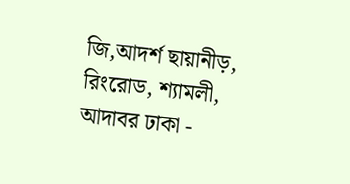জি,আদর্শ ছায়ানীড়, রিংরোড, শ্যামলী, আদাবর ঢাকা -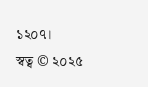১২০৭।
স্বত্ব © ২০২৫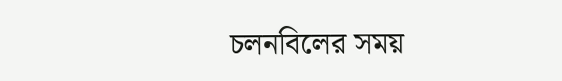চলনবিলের সময়